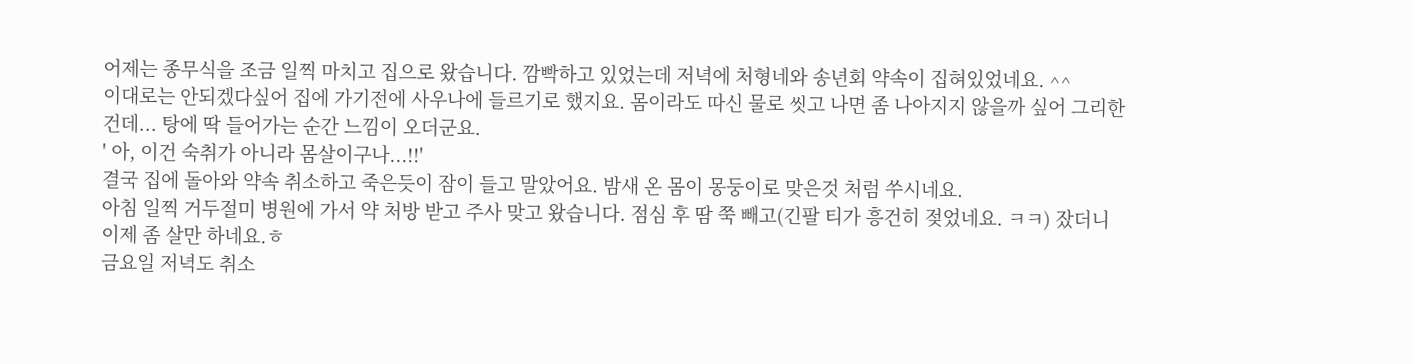어제는 종무식을 조금 일찍 마치고 집으로 왔습니다. 깜빡하고 있었는데 저녁에 처형네와 송년회 약속이 집혀있었네요. ^^
이대로는 안되겠다싶어 집에 가기전에 사우나에 들르기로 했지요. 몸이라도 따신 물로 씻고 나면 좀 나아지지 않을까 싶어 그리한건데... 탕에 딱 들어가는 순간 느낌이 오더군요.
' 아, 이건 숙취가 아니라 몸살이구나...!!'
결국 집에 돌아와 약속 취소하고 죽은듯이 잠이 들고 말았어요. 밤새 온 몸이 몽둥이로 맞은것 처럼 쑤시네요.
아침 일찍 거두절미 병원에 가서 약 처방 받고 주사 맞고 왔습니다. 점심 후 땀 쭉 빼고(긴팔 티가 흥건히 젖었네요. ㅋㅋ) 잤더니 이제 좀 살만 하네요.ㅎ
금요일 저녁도 취소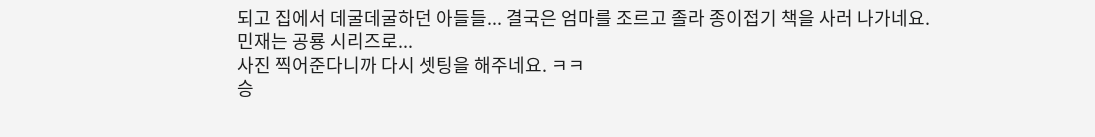되고 집에서 데굴데굴하던 아들들... 결국은 엄마를 조르고 졸라 종이접기 책을 사러 나가네요.
민재는 공룡 시리즈로...
사진 찍어준다니까 다시 셋팅을 해주네요. ㅋㅋ
승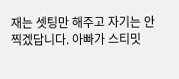재는 셋팅만 해주고 자기는 안찍겠답니다. 아빠가 스티밋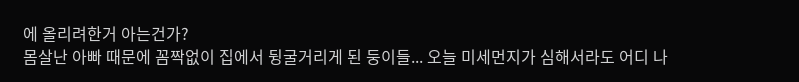에 올리려한거 아는건가?
몸살난 아빠 때문에 꼼짝없이 집에서 뒹굴거리게 된 둥이들... 오늘 미세먼지가 심해서라도 어디 나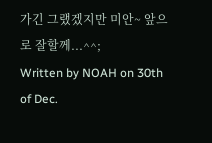가긴 그랬겠지만 미안~ 앞으로 잘할께...^^;
Written by NOAH on 30th of Dec.